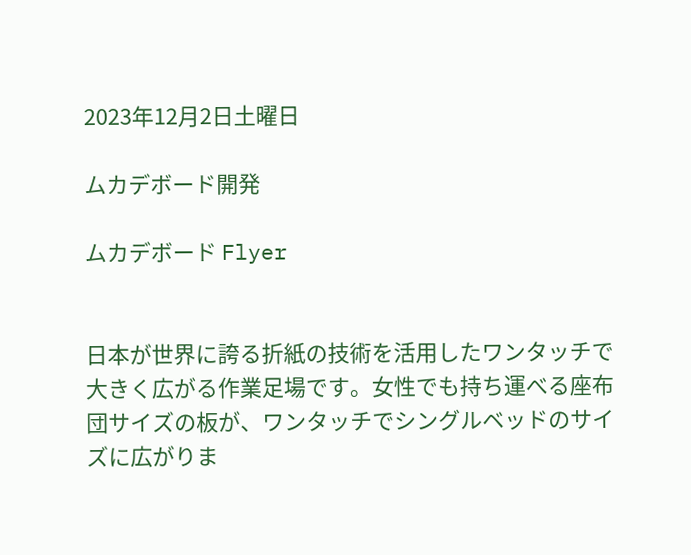2023年12月2日土曜日

ムカデボード開発

ムカデボード Flyer


日本が世界に誇る折紙の技術を活用したワンタッチで大きく広がる作業足場です。女性でも持ち運べる座布団サイズの板が、ワンタッチでシングルベッドのサイズに広がりま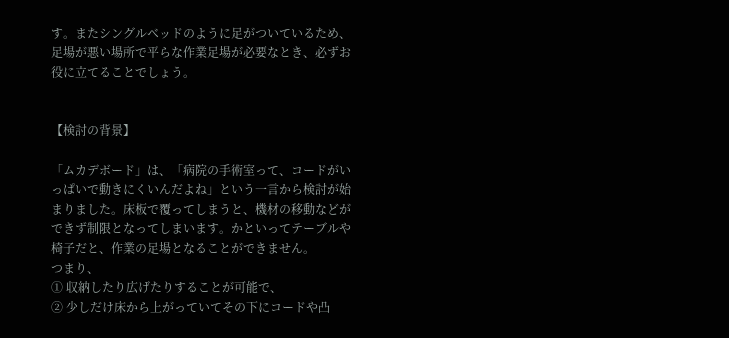す。またシングルベッドのように足がついているため、足場が悪い場所で平らな作業足場が必要なとき、必ずお役に立てることでしょう。


【検討の背景】

「ムカデボード」は、「病院の手術室って、コードがいっぱいで動きにくいんだよね」という一言から検討が始まりました。床板で覆ってしまうと、機材の移動などができず制限となってしまいます。かといってテーブルや椅子だと、作業の足場となることができません。
つまり、
① 収納したり広げたりすることが可能で、
② 少しだけ床から上がっていてその下にコードや凸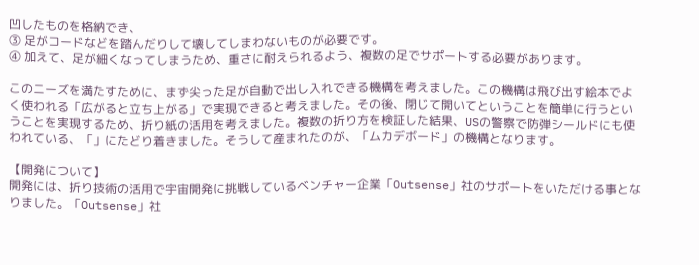凹したものを格納でき、
③ 足がコードなどを踏んだりして壊してしまわないものが必要です。
④ 加えて、足が細くなってしまうため、重さに耐えられるよう、複数の足でサポートする必要があります。

このニーズを満たすために、まず尖った足が自動で出し入れできる機構を考えました。この機構は飛び出す絵本でよく使われる「広がると立ち上がる」で実現できると考えました。その後、閉じて開いてということを簡単に行うということを実現するため、折り紙の活用を考えました。複数の折り方を検証した結果、USの警察で防弾シールドにも使われている、「」にたどり着きました。そうして産まれたのが、「ムカデボード」の機構となります。

【開発について】
開発には、折り技術の活用で宇宙開発に挑戦しているベンチャー企業「Outsense」社のサポートをいただける事となりました。「Outsense」社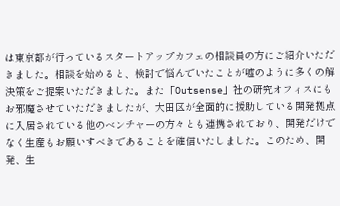は東京都が行っているスタートアップカフェの相談員の方にご紹介いただきました。相談を始めると、検討で悩んでいたことが嘘のように多くの解決策をご提案いただきました。また「Outsense」社の研究オフィスにもお邪魔させていただきましたが、大田区が全面的に援助している開発拠点に入居されている他のベンチャーの方々とも連携されており、開発だけでなく生産もお願いすべきであることを確信いたしました。このため、開発、生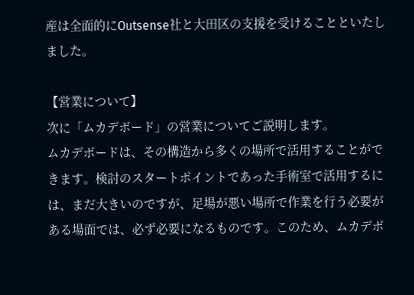産は全面的にOutsense社と大田区の支援を受けることといたしました。

【営業について】
次に「ムカデボード」の営業についてご説明します。
ムカデボードは、その構造から多くの場所で活用することができます。検討のスタートポイントであった手術室で活用するには、まだ大きいのですが、足場が悪い場所で作業を行う必要がある場面では、必ず必要になるものです。このため、ムカデボ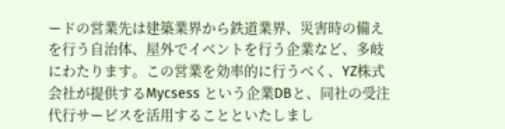ードの営業先は建築業界から鉄道業界、災害時の備えを行う自治体、屋外でイベントを行う企業など、多岐にわたります。この営業を効率的に行うべく、YZ株式会社が提供するMycsess という企業DBと、同社の受注代行サービスを活用することといたしまし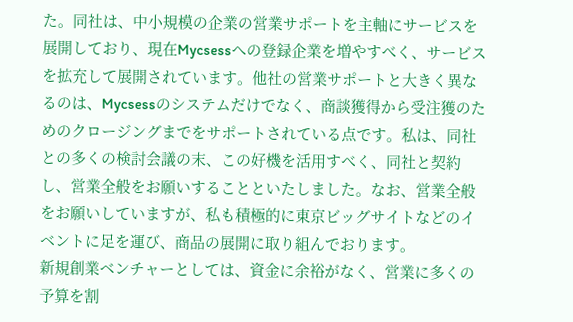た。同社は、中小規模の企業の営業サポートを主軸にサービスを展開しており、現在Mycsessへの登録企業を増やすべく、サービスを拡充して展開されています。他社の営業サポートと大きく異なるのは、Mycsessのシステムだけでなく、商談獲得から受注獲のためのクロージングまでをサポートされている点です。私は、同社との多くの検討会議の末、この好機を活用すべく、同社と契約し、営業全般をお願いすることといたしました。なお、営業全般をお願いしていますが、私も積極的に東京ビッグサイトなどのイベントに足を運び、商品の展開に取り組んでおります。
新規創業ベンチャーとしては、資金に余裕がなく、営業に多くの予算を割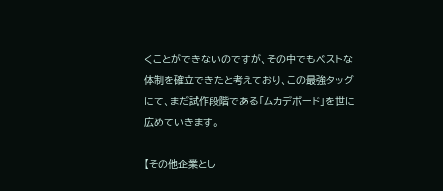くことができないのですが、その中でもベストな体制を確立できたと考えており、この最強タッグにて、まだ試作段階である「ムカデボード」を世に広めていきます。

【その他企業とし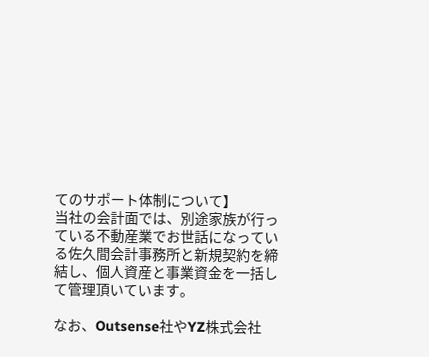てのサポート体制について】
当社の会計面では、別途家族が行っている不動産業でお世話になっている佐久間会計事務所と新規契約を締結し、個人資産と事業資金を一括して管理頂いています。

なお、Outsense社やYZ株式会社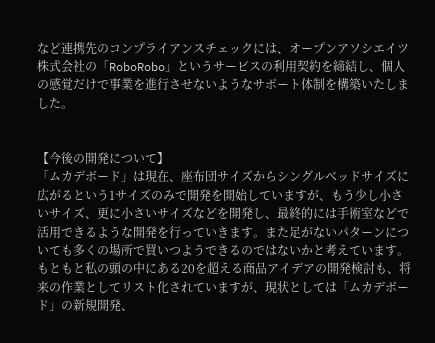など連携先のコンプライアンスチェックには、オープンアソシエイツ株式会社の「RoboRobo」というサービスの利用契約を締結し、個人の感覚だけで事業を進行させないようなサポート体制を構築いたしました。


【今後の開発について】
「ムカデボード」は現在、座布団サイズからシングルベッドサイズに広がるという1サイズのみで開発を開始していますが、もう少し小さいサイズ、更に小さいサイズなどを開発し、最終的には手術室などで活用できるような開発を行っていきます。また足がないパターンについても多くの場所で買いつようできるのではないかと考えています。
もともと私の頭の中にある20を超える商品アイデアの開発検討も、将来の作業としてリスト化されていますが、現状としては「ムカデボード」の新規開発、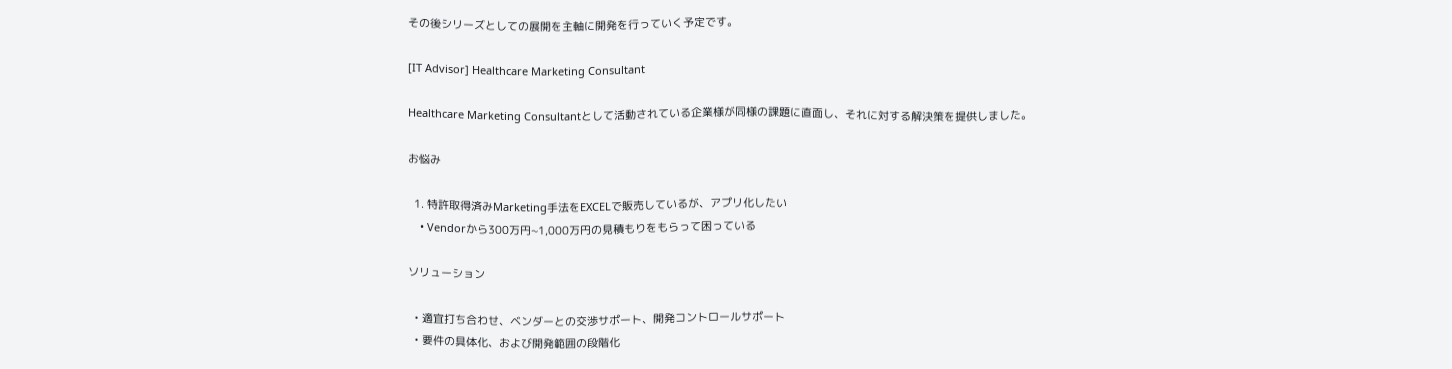その後シリーズとしての展開を主軸に開発を行っていく予定です。

[IT Advisor] Healthcare Marketing Consultant

Healthcare Marketing Consultantとして活動されている企業様が同様の課題に直面し、それに対する解決策を提供しました。

お悩み

  1. 特許取得済みMarketing手法をEXCELで販売しているが、アプリ化したい
    • Vendorから300万円~1,000万円の見積もりをもらって困っている

ソリューション

  • 適宜打ち合わせ、ベンダーとの交渉サポート、開発コントロールサポート
  • 要件の具体化、および開発範囲の段階化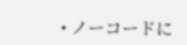• ノーコードに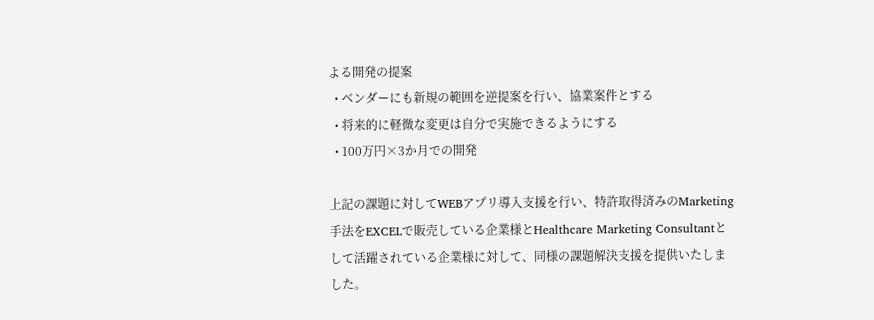よる開発の提案
  • ベンダーにも新規の範囲を逆提案を行い、協業案件とする
  • 将来的に軽微な変更は自分で実施できるようにする
  • 100万円×3か月での開発

上記の課題に対してWEBアプリ導入支援を行い、特許取得済みのMarketing手法をEXCELで販売している企業様とHealthcare Marketing Consultantとして活躍されている企業様に対して、同様の課題解決支援を提供いたしました。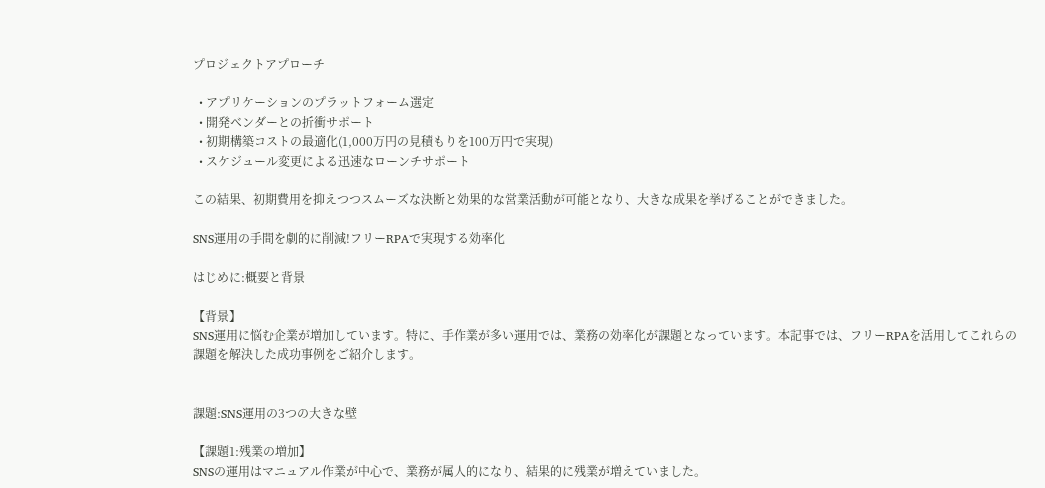プロジェクトアプローチ

  • アプリケーションのプラットフォーム選定
  • 開発ベンダーとの折衝サポート
  • 初期構築コストの最適化(1,000万円の見積もりを100万円で実現)
  • スケジュール変更による迅速なローンチサポート

この結果、初期費用を抑えつつスムーズな決断と効果的な営業活動が可能となり、大きな成果を挙げることができました。

SNS運用の手間を劇的に削減!フリーRPAで実現する効率化

はじめに:概要と背景

【背景】
SNS運用に悩む企業が増加しています。特に、手作業が多い運用では、業務の効率化が課題となっています。本記事では、フリーRPAを活用してこれらの課題を解決した成功事例をご紹介します。


課題:SNS運用の3つの大きな壁

【課題1:残業の増加】
SNSの運用はマニュアル作業が中心で、業務が属人的になり、結果的に残業が増えていました。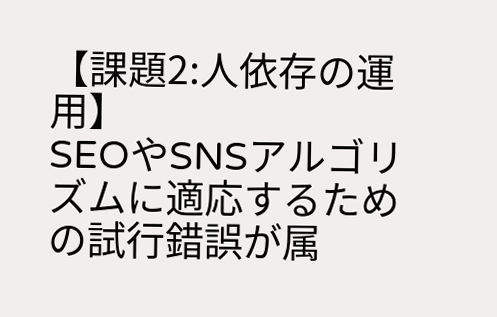【課題2:人依存の運用】
SEOやSNSアルゴリズムに適応するための試行錯誤が属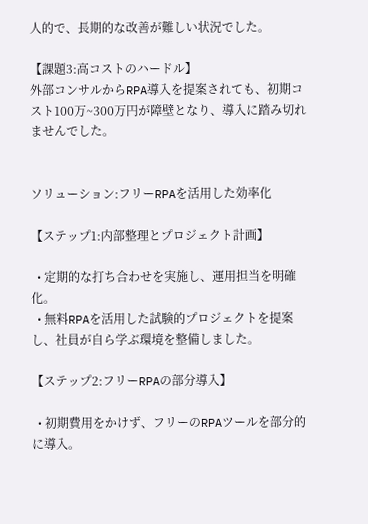人的で、長期的な改善が難しい状況でした。

【課題3:高コストのハードル】
外部コンサルからRPA導入を提案されても、初期コスト100万~300万円が障壁となり、導入に踏み切れませんでした。


ソリューション:フリーRPAを活用した効率化

【ステップ1:内部整理とプロジェクト計画】

  • 定期的な打ち合わせを実施し、運用担当を明確化。
  • 無料RPAを活用した試験的プロジェクトを提案し、社員が自ら学ぶ環境を整備しました。

【ステップ2:フリーRPAの部分導入】

  • 初期費用をかけず、フリーのRPAツールを部分的に導入。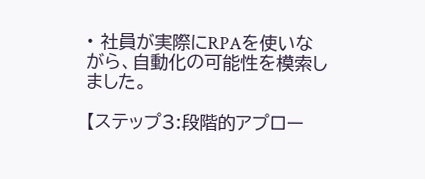• 社員が実際にRPAを使いながら、自動化の可能性を模索しました。

【ステップ3:段階的アプロー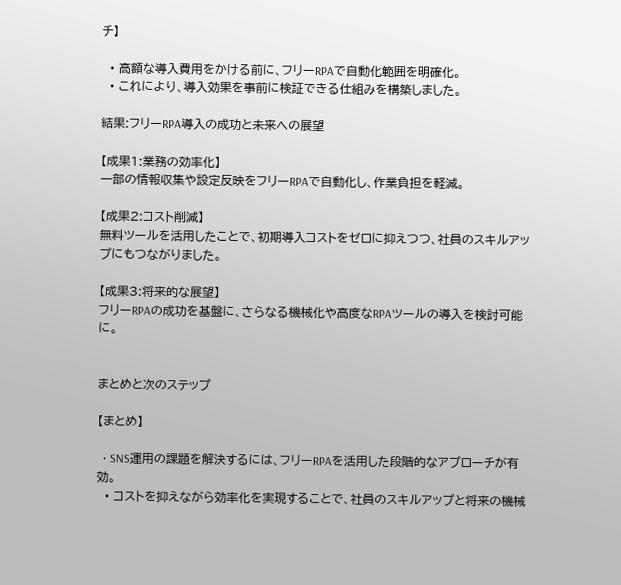チ】

  • 高額な導入費用をかける前に、フリーRPAで自動化範囲を明確化。
  • これにより、導入効果を事前に検証できる仕組みを構築しました。

結果:フリーRPA導入の成功と未来への展望

【成果1:業務の効率化】
一部の情報収集や設定反映をフリーRPAで自動化し、作業負担を軽減。

【成果2:コスト削減】
無料ツールを活用したことで、初期導入コストをゼロに抑えつつ、社員のスキルアップにもつながりました。

【成果3:将来的な展望】
フリーRPAの成功を基盤に、さらなる機械化や高度なRPAツールの導入を検討可能に。


まとめと次のステップ

【まとめ】

  • SNS運用の課題を解決するには、フリーRPAを活用した段階的なアプローチが有効。
  • コストを抑えながら効率化を実現することで、社員のスキルアップと将来の機械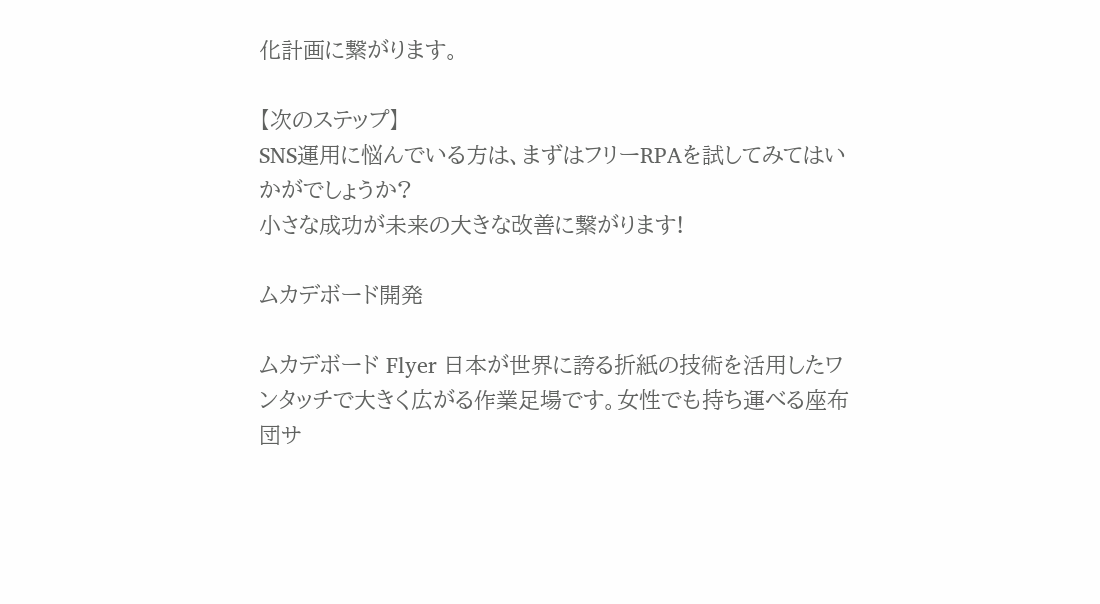化計画に繋がります。

【次のステップ】
SNS運用に悩んでいる方は、まずはフリーRPAを試してみてはいかがでしょうか?
小さな成功が未来の大きな改善に繋がります!

ムカデボード開発

ムカデボード Flyer 日本が世界に誇る折紙の技術を活用したワンタッチで大きく広がる作業足場です。女性でも持ち運べる座布団サ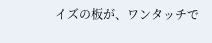イズの板が、ワンタッチで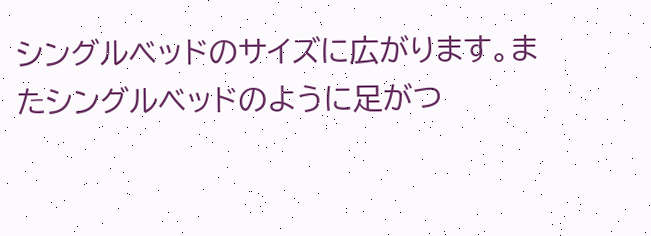シングルベッドのサイズに広がります。またシングルベッドのように足がつ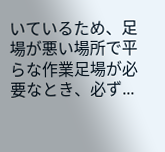いているため、足場が悪い場所で平らな作業足場が必要なとき、必ず...